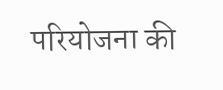परियोजना की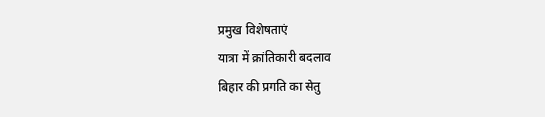प्रमुख विशेषताएं
यात्रा में क्रांतिकारी बदलाव
बिहार की प्रगति का सेतु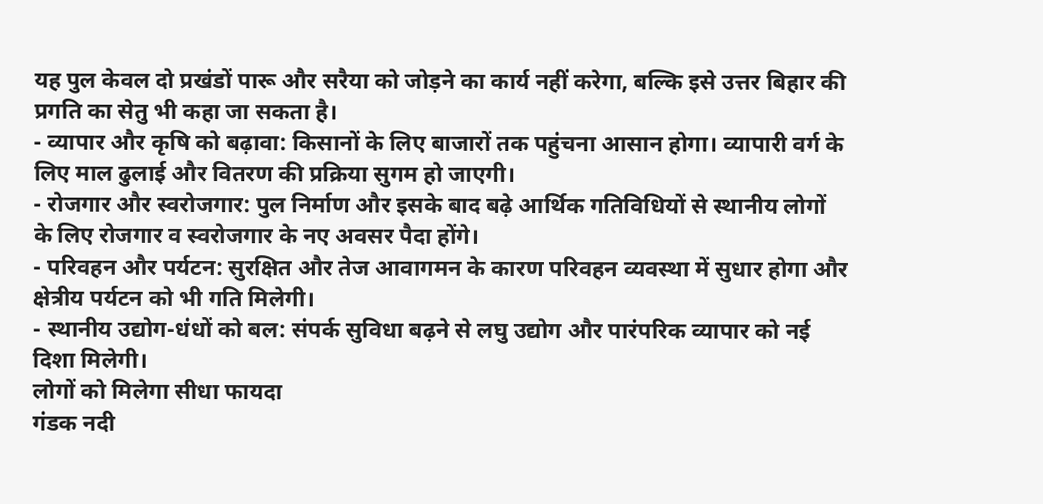यह पुल केवल दो प्रखंडों पारू और सरैया को जोड़ने का कार्य नहीं करेगा, बल्कि इसे उत्तर बिहार की प्रगति का सेतु भी कहा जा सकता है।
- व्यापार और कृषि को बढ़ावा: किसानों के लिए बाजारों तक पहुंचना आसान होगा। व्यापारी वर्ग के लिए माल ढुलाई और वितरण की प्रक्रिया सुगम हो जाएगी।
- रोजगार और स्वरोजगार: पुल निर्माण और इसके बाद बढ़े आर्थिक गतिविधियों से स्थानीय लोगों के लिए रोजगार व स्वरोजगार के नए अवसर पैदा होंगे।
- परिवहन और पर्यटन: सुरक्षित और तेज आवागमन के कारण परिवहन व्यवस्था में सुधार होगा और क्षेत्रीय पर्यटन को भी गति मिलेगी।
- स्थानीय उद्योग-धंधों को बल: संपर्क सुविधा बढ़ने से लघु उद्योग और पारंपरिक व्यापार को नई दिशा मिलेगी।
लोगों को मिलेगा सीधा फायदा
गंडक नदी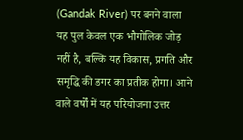(Gandak River) पर बनने वाला यह पुल केवल एक भौगोलिक जोड़ नहीं है, बल्कि यह विकास, प्रगति और समृद्धि की डगर का प्रतीक होगा। आने वाले वर्षों में यह परियोजना उत्तर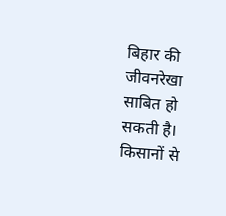बिहार की जीवनरेखा साबित हो सकती है। किसानों से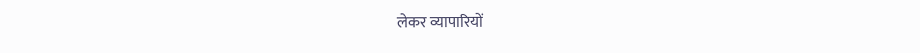लेकर व्यापारियों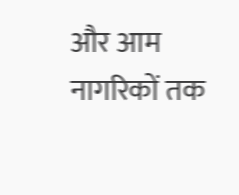और आम नागरिकों तक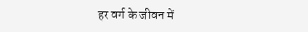हर वर्ग के जीवन में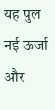यह पुल नई ऊर्जा और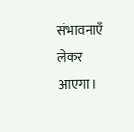संभावनाएँ लेकर आएगा।